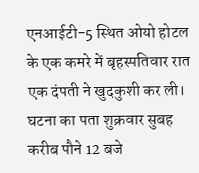एनआईटी-5 स्थित ओयो होटल के एक कमरे में बृहस्पतिवार रात एक दंपती ने खुदकुशी कर ली। घटना का पता शुक्रवार सुबह करीब पौने 12 बजे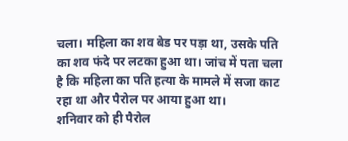चला। महिला का शव बेड पर पड़ा था, उसके पति का शव फंदे पर लटका हुआ था। जांच में पता चला है कि महिला का पति हत्या के मामले में सजा काट रहा था और पैरोल पर आया हुआ था।
शनिवार को ही पैरोल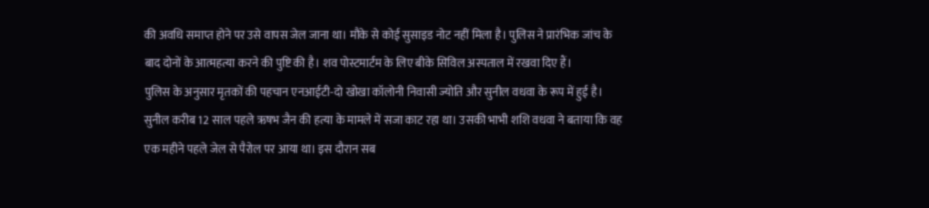की अवधि समाप्त होने पर उसे वापस जेल जाना था। मौके से कोई सुसाइड नोट नहीं मिला है। पुलिस ने प्रारंभिक जांच के बाद दोनों के आत्महत्या करने की पुष्टि की है। शव पोस्टमार्टम के लिए बीके सिविल अस्पताल में रखवा दिए हैं।
पुलिस के अनुसार मृतकों की पहचान एनआईटी-दो खोखा कॉलोनी निवासी ज्योति और सुनील वधवा के रूप में हुई है। सुनील करीब 12 साल पहले ऋषभ जैन की हत्या के मामले में सजा काट रहा था। उसकी भाभी शशि वधवा ने बताया कि वह एक महीने पहले जेल से पैरोल पर आया था। इस दौरान सब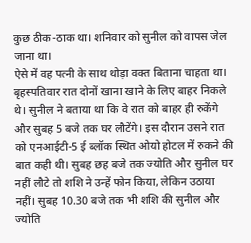कुछ ठीक-ठाक था। शनिवार को सुनील को वापस जेल जाना था।
ऐसे में वह पत्नी के साथ थोड़ा वक्त बिताना चाहता था। बृहस्पतिवार रात दोनों खाना खाने के लिए बाहर निकले थे। सुनील ने बताया था कि वे रात को बाहर ही रुकेंगे और सुबह 5 बजे तक घर लौटेंगे। इस दौरान उसने रात को एनआईटी-5 ई ब्लॉक स्थित ओयो होटल में रुकने की बात कही थी। सुबह छह बजे तक ज्योति और सुनील घर नहीं लौटे तो शशि ने उन्हें फोन किया, लेकिन उठाया नहीं। सुबह 10.30 बजे तक भी शशि की सुनील और ज्योति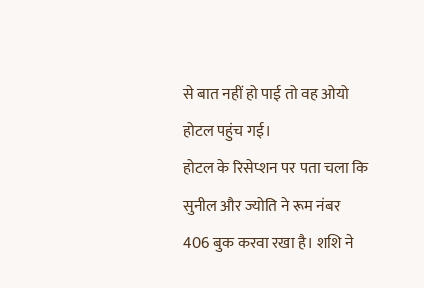से बात नहीं हो पाई तो वह ओयो होटल पहुंच गई।
होटल के रिसेप्शन पर पता चला कि सुनील और ज्योति ने रूम नंबर 406 बुक करवा रखा है। शशि ने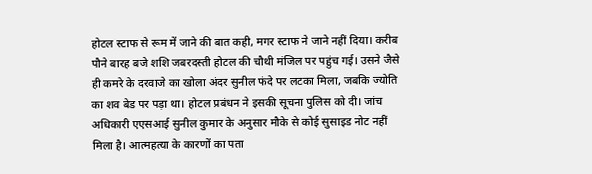होटल स्टाफ से रूम में जाने की बात कही, मगर स्टाफ ने जाने नहीं दिया। करीब पौने बारह बजे शशि जबरदस्ती होटल की चौथी मंजिल पर पहुंच गई। उसने जैसे ही कमरे के दरवाजे का खोला अंदर सुनील फंदे पर लटका मिला, जबकि ज्योति का शव बेड पर पड़ा था। होटल प्रबंधन ने इसकी सूचना पुलिस को दी। जांच अधिकारी एएसआई सुनील कुमार के अनुसार मौके से कोई सुसाइड नोट नहीं मिला है। आत्महत्या के कारणों का पता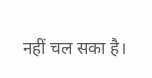नहीं चल सका है।